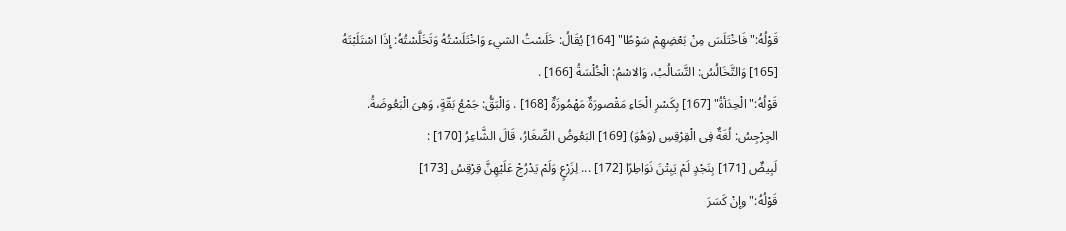قَوْلُهُ:"فَاخْتَلَسَ مِنْ بَعْضِهِمْ سَوْطًا" [164] يُقَالُ: خَلَسْتُ الشيء وَاخْتَلَسْتُهُ وَتَخَلَّسْتُهُ: إِذَا اسْتَلَبْتَهُ [165] وَالتَّخَالُسُ: التَّسَالُبُ، وَالاسْمُ: الْخُلْسَةُ [166] .
قَوْلُهُ:"الْحِدَأةُ" [167] بِكَسْرِ الْحَاءِ مَقْصورَةٌ مَهْمُوزَةٌ [168] . وَالْبَقُّ: جَمْعُ بَقّةٍ، وَهِىَ الْبَعُوضَةُ.
الجِرْجِسُ: لُغَةٌ فِى الْقِرْقِسِ (وَهُوَ) [169] البَعُوضُ الصِّغَارُ، قَالَ الشَّاعِرُ [170] :
لَبِيضٌ [171] بِنَجْدٍ لَمْ يَبِتْنَ نَوَاطِرًا [172] ... لِزَرْعٍ وَلَمْ يَدْرُجْ عَلَيْهِنَّ قِرْقِسُ [173]
قَوْلُهُ:"وإنْ كَسَرَ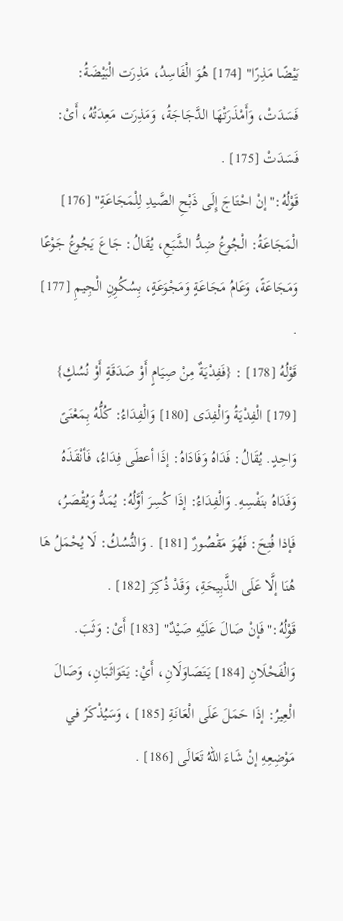بَيْضًا مَذِرًا" [174] هُوَ الْفَاسِدُ، مَذِرَت الْبَيْضَةُ: فَسَدَتْ، وَأَمْذَرَتْهَا الدَّجَاجَةُ، وَمَذِرَت مَعِدَتُهُ، أَىْ: فَسَدَتْ [175] .
قَوْلُهُ:"إنْ احْتَاجَ إِلَى ذَبْحِ الصَّيدِ لِلْمَجَاعَةِ" [176] الْمَجَاعَةُ: الْجُوعُ ضِدُّ الشَّبَعِ، يُقَالُ: جَاعَ يَجُوعُ جَوْعًا وَمَجَاعَةً، وَعَامُ مَجَاعَةٍ وَمَجْوَعَةٍ، بِسُكُوِنِ الْجِيمِ [177] .
قَوْلُهُ [178] : {فَفِدْيَةٌ مِنْ صِيَامٍ أَوْ صَدَقَةٍ أَوْ نُسُكٍ} [179] الْفِدْيَةُ وَالْفِدَى [180] وَالْفِدَاءُ: كُلُّهُ بِمَعْنَىً وَاحِدٍ. يُقَالُ: فَدَاهُ وَفَادَاهُ: إذَا أعطَى فِدَاءُ، فَأنْقَذَهُ وَفَدَاهُ بنَفْسِهِ. وَالْفِدَاءُ: إذَا كُسِرَ أوَّلُهُ: يُمَدُّ وَيُقْصَرُ، فَإذا فُتِحَ: فَهُوَ مَقْصُورٌ [181] . وَالنُّسُكُ: لَا يُحْمَلُ هَا هُنَا إلَّا عَلَى الذَّبِيحَةِ، وَقَدْ ذُكِرَ [182] .
قَوْلُهُ:"فَإنْ صَالَ عَلَيْهِ صَيْدٌ" [183] أَىْ: وَثَبَ. وَالْفَحْلَانِ [184] يَتَصَاوَلَانِ، أَيْ: يَتَوَاثَبَانِ، وَصَالَ الْعِيرُ: إذَا حَمَلَ عَلَى الْعَانَةِ [185] ، وَسَيُذْكَرُ في مَوْضِعِهِ إنْ شَاءَ اللهُ تَعَالَى [186] .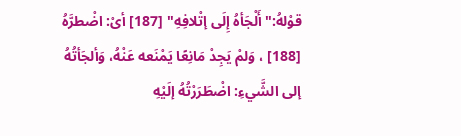قوْلهُ:"أَلْجَأهُ إِلَى إتْلافِهِ" [187] أىْ: اضْطرَّهُ [188] ، وَلمْ يَجِدْ مَانِعًا يَمْنَعه عَنْهُ، وَألجَأتُهُ إلى الشَّيءِ: اضْطَرَرْتُهُ إلَيْهِ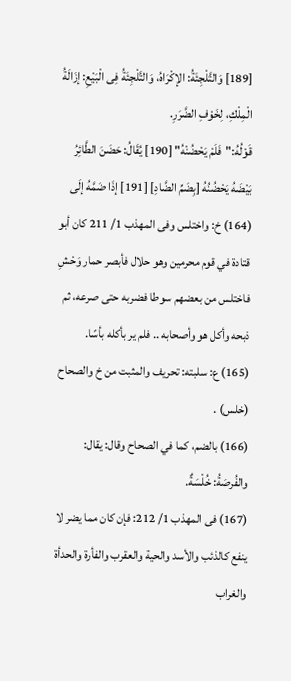[189] وَالتَّلْجِئَةُ: الإكْرَاهُ، وَالتَّلْجِئَةُ فِى الْبَيْعِ: إزَالَةُ الْمِلْكِ، لِخَوْفِ الضَّرَرِ.
قَوْلُهُ:"فَلَمْ يَحْضُنْهُ" [190] يُقَالُ: حَضَنَ الطَّائِرُ بَيْضَهُ يَحْضُنُهُ [بِضَمِّ الضَّادِ] [191] إذَا ضَمَّهُ إلَى
(164) خ: واختلس وفى المهذب 1/ 211 كان أبو قتادة في قوم محرمين وهو حلال فأبصر حمار وَحْشِ فاختلس من بعضهم سوطا فضربه حتى صرعه، ثم ذبحه وأكل هو وأصحابه .. فلم ير بأكله بأسًا.
(165) ع: سلبته: تحريف والمثبت من خ والصحاح (خلس) .
(166) بالضم، كما في الصحاح وقال: يقال: والفُرصَةُ: خُلْسَةٌ.
(167) فى المهذب 1/ 212: فإن كان مما يضر لا ينفع كالذئب والأسد والحية والعقرب والفأرة والحدأة والغراب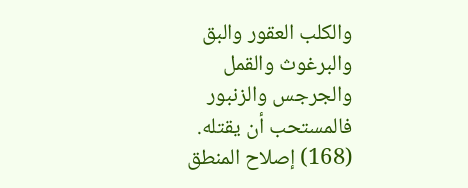والكلب العقور والبق والبرغوث والقمل والجرجس والزنبور فالمستحب أن يقتله.
(168) إصلاح المنطق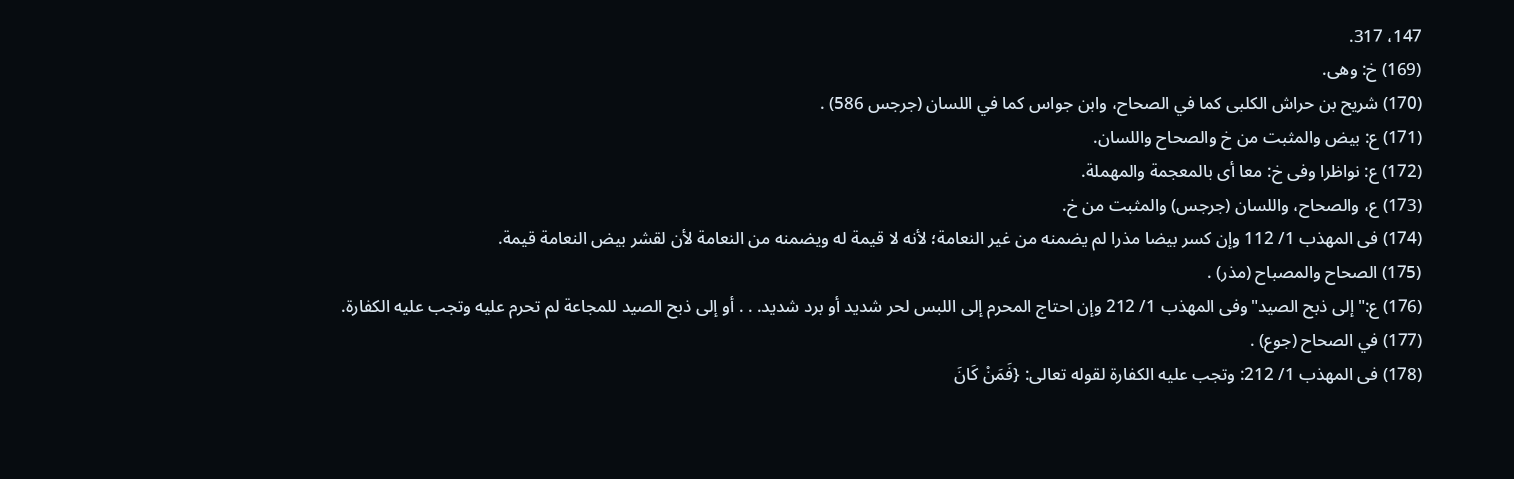147، 317.
(169) خ: وهى.
(170) شريح بن حراش الكلبى كما في الصحاح، وابن جواس كما في اللسان (جرجس 586) .
(171) ع: بيض والمثبت من خ والصحاح واللسان.
(172) ع: نواظرا وفى خ: معا أى بالمعجمة والمهملة.
(173) ع، والصحاح، واللسان (جرجس) والمثبت من خ.
(174) فى المهذب 1/ 112 وإن كسر بيضا مذرا لم يضمنه من غير النعامة؛ لأنه لا قيمة له ويضمنه من النعامة لأن لقشر بيض النعامة قيمة.
(175) الصحاح والمصباح (مذر) .
(176) ع:"إلى ذبح الصيد"وفى المهذب 1/ 212 وإن احتاج المحرم إلى اللبس لحر شديد أو برد شديد. . . أو إلى ذبح الصيد للمجاعة لم تحرم عليه وتجب عليه الكفارة.
(177) في الصحاح (جوع) .
(178) فى المهذب 1/ 212: وتجب عليه الكفارة لقوله تعالى: {فَمَنْ كَانَ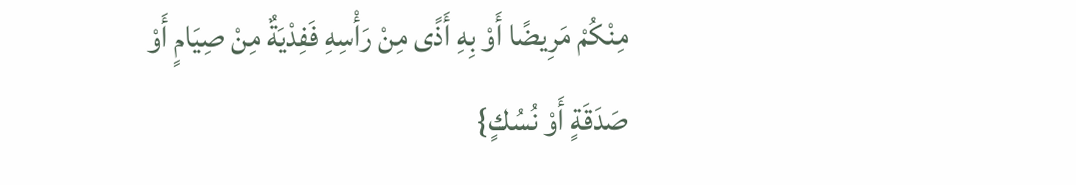مِنْكُمْ مَرِيضًا أَوْ بِهِ أَذًى مِنْ رَأْسِهِ فَفِدْيَةٌ مِنْ صِيَامٍ أَوْ صَدَقَةٍ أَوْ نُسُكٍ}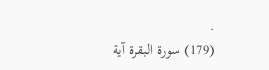.
(179) سورة البقرة آية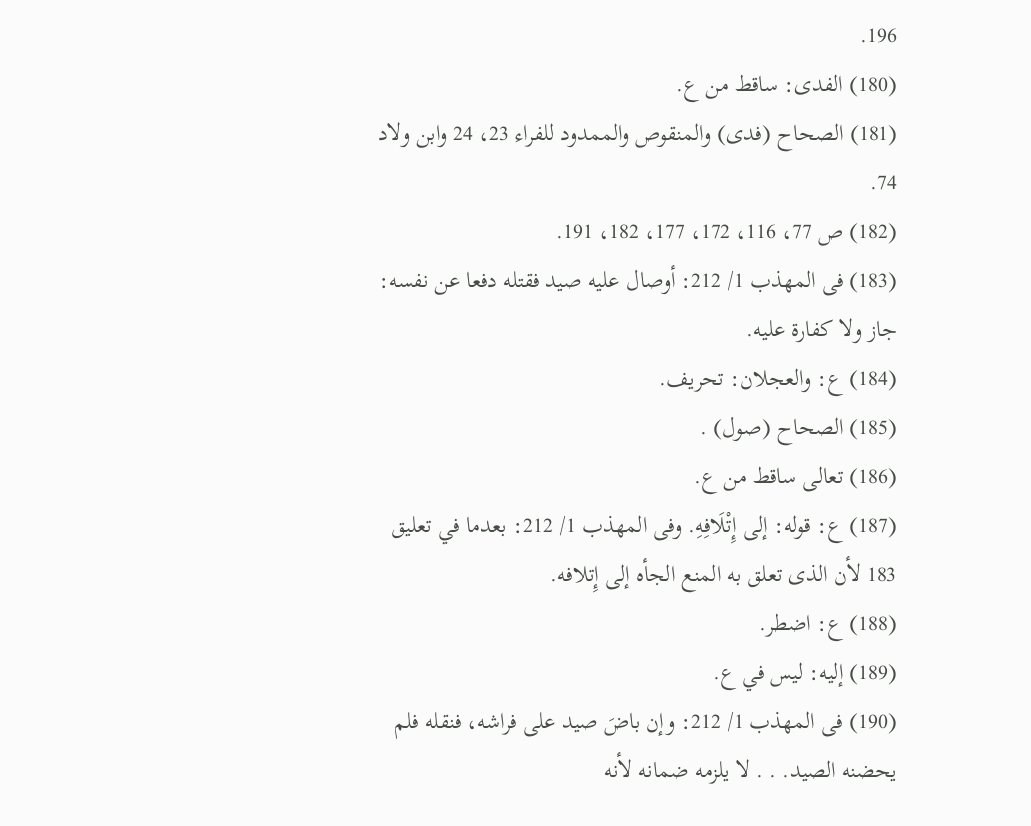196.
(180) الفدى: ساقط من ع.
(181) الصحاح (فدى) والمنقوص والممدود للفراء 23، 24 وابن ولاد 74.
(182) ص 77، 116، 172، 177، 182، 191.
(183) فى المهذب 1/ 212: أوصال عليه صيد فقتله دفعا عن نفسه: جاز ولا كفارة عليه.
(184) ع: والعجلان: تحريف.
(185) الصحاح (صول) .
(186) تعالى ساقط من ع.
(187) ع: قوله: إلى إِتْلَافِهِ. وفى المهذب 1/ 212: بعدما في تعليق 183 لأن الذى تعلق به المنع الجأه إلى إِتلافه.
(188) ع: اضطر.
(189) إليه: ليس في ع.
(190) فى المهذب 1/ 212: وإن باضَ صيد على فراشه، فنقله فلم يحضنه الصيد. . . لا يلزمه ضمانه لأنه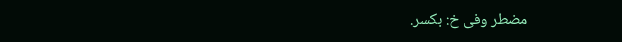مضطر وفى خ: بكسر.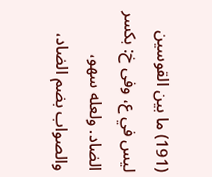(191) ما بين القوسين ليس في ع، وفى خ: بكسر الضاد. ولعله سهو، والصواب بضم الضاد،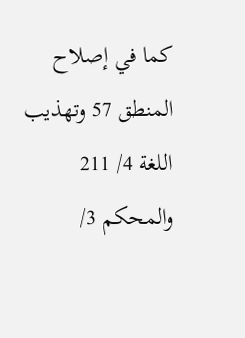كما في إصلاح المنطق 57 وتهذيب اللغة 4/ 211 والمحكم 3/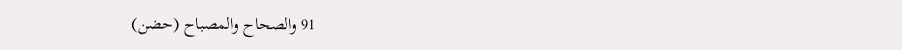91 والصحاح والمصباح (حضن)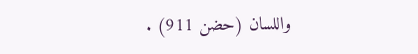واللسان (حضن 911) .